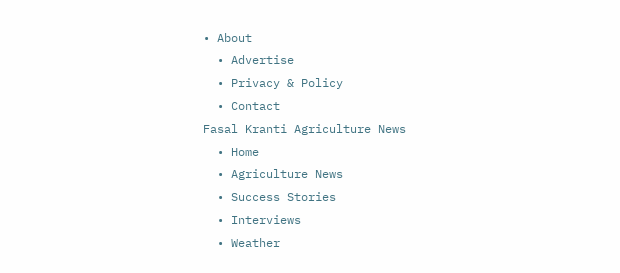• About
  • Advertise
  • Privacy & Policy
  • Contact
Fasal Kranti Agriculture News
  • Home
  • Agriculture News
  • Success Stories
  • Interviews
  • Weather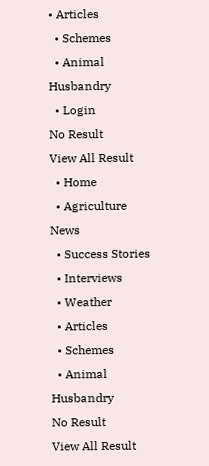• Articles
  • Schemes
  • Animal Husbandry
  • Login
No Result
View All Result
  • Home
  • Agriculture News
  • Success Stories
  • Interviews
  • Weather
  • Articles
  • Schemes
  • Animal Husbandry
No Result
View All Result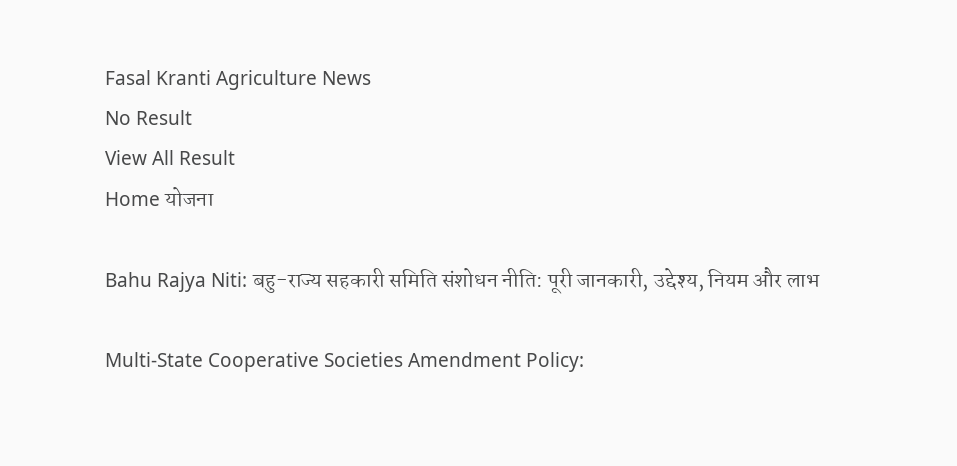Fasal Kranti Agriculture News
No Result
View All Result
Home योजना

Bahu Rajya Niti: बहु-राज्य सहकारी समिति संशोधन नीति: पूरी जानकारी, उद्देश्य, नियम और लाभ

Multi-State Cooperative Societies Amendment Policy: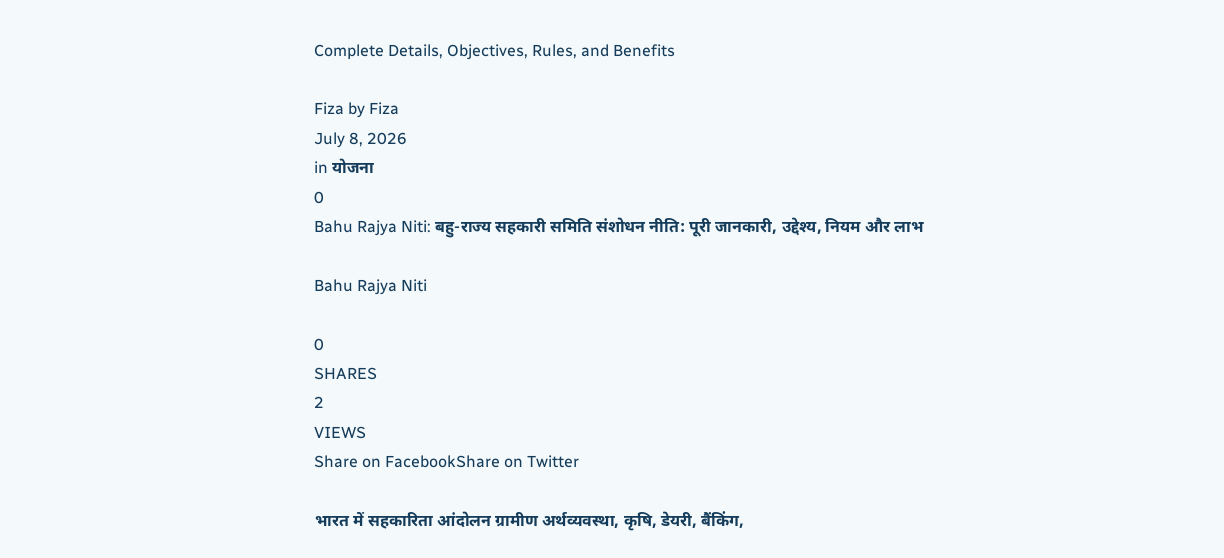Complete Details, Objectives, Rules, and Benefits

Fiza by Fiza
July 8, 2026
in योजना
0
Bahu Rajya Niti: बहु-राज्य सहकारी समिति संशोधन नीति: पूरी जानकारी, उद्देश्य, नियम और लाभ

Bahu Rajya Niti

0
SHARES
2
VIEWS
Share on FacebookShare on Twitter

भारत में सहकारिता आंदोलन ग्रामीण अर्थव्यवस्था, कृषि, डेयरी, बैंकिंग,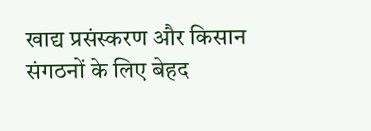खाद्य प्रसंस्करण और किसान संगठनों के लिए बेहद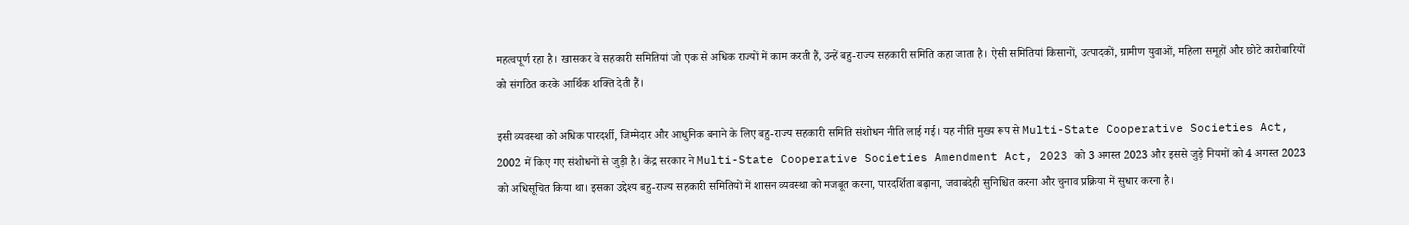महत्वपूर्ण रहा है। खासकर वे सहकारी समितियां जो एक से अधिक राज्यों में काम करती हैं, उन्हें बहु-राज्य सहकारी समिति कहा जाता है। ऐसी समितियां किसानों, उत्पादकों, ग्रामीण युवाओं, महिला समूहों और छोटे कारोबारियों को संगठित करके आर्थिक शक्ति देती हैं।

इसी व्यवस्था को अधिक पारदर्शी, जिम्मेदार और आधुनिक बनाने के लिए बहु-राज्य सहकारी समिति संशोधन नीति लाई गई। यह नीति मुख्य रूप से Multi-State Cooperative Societies Act, 2002 में किए गए संशोधनों से जुड़ी है। केंद्र सरकार ने Multi-State Cooperative Societies Amendment Act, 2023 को 3 अगस्त 2023 और इससे जुड़े नियमों को 4 अगस्त 2023 को अधिसूचित किया था। इसका उद्देश्य बहु-राज्य सहकारी समितियों में शासन व्यवस्था को मजबूत करना, पारदर्शिता बढ़ाना, जवाबदेही सुनिश्चित करना और चुनाव प्रक्रिया में सुधार करना है।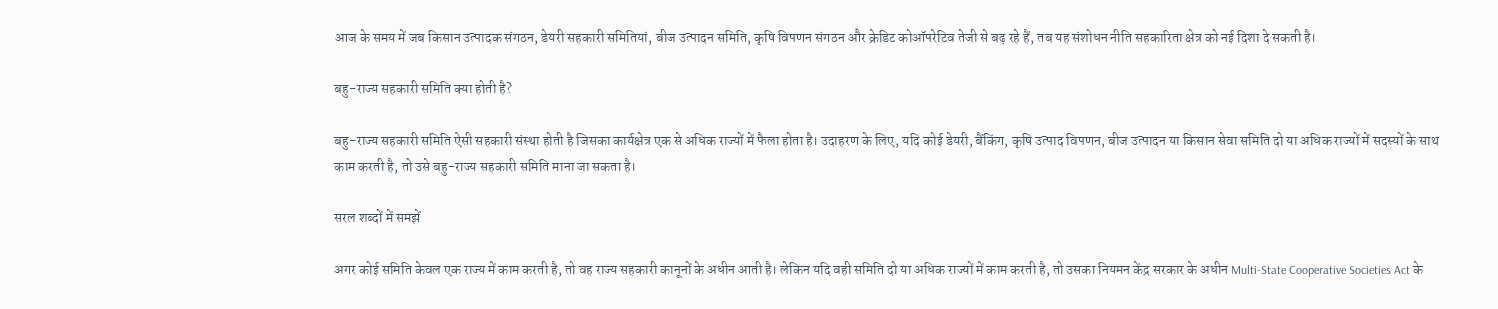आज के समय में जब किसान उत्पादक संगठन, डेयरी सहकारी समितियां, बीज उत्पादन समिति, कृषि विपणन संगठन और क्रेडिट कोऑपरेटिव तेजी से बढ़ रहे हैं, तब यह संशोधन नीति सहकारिता क्षेत्र को नई दिशा दे सकती है।

बहु-राज्य सहकारी समिति क्या होती है?

बहु-राज्य सहकारी समिति ऐसी सहकारी संस्था होती है जिसका कार्यक्षेत्र एक से अधिक राज्यों में फैला होता है। उदाहरण के लिए, यदि कोई डेयरी, बैंकिंग, कृषि उत्पाद विपणन, बीज उत्पादन या किसान सेवा समिति दो या अधिक राज्यों में सदस्यों के साथ काम करती है, तो उसे बहु-राज्य सहकारी समिति माना जा सकता है।

सरल शब्दों में समझें

अगर कोई समिति केवल एक राज्य में काम करती है, तो वह राज्य सहकारी कानूनों के अधीन आती है। लेकिन यदि वही समिति दो या अधिक राज्यों में काम करती है, तो उसका नियमन केंद्र सरकार के अधीन Multi-State Cooperative Societies Act के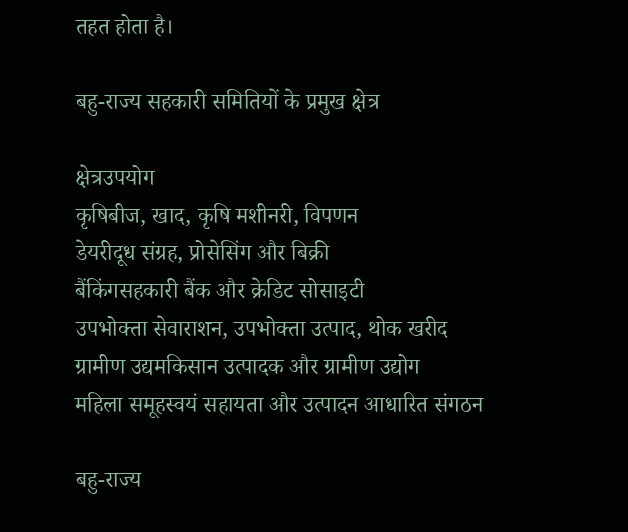तहत होता है।

बहु-राज्य सहकारी समितियों के प्रमुख क्षेत्र

क्षेत्रउपयोग
कृषिबीज, खाद, कृषि मशीनरी, विपणन
डेयरीदूध संग्रह, प्रोसेसिंग और बिक्री
बैंकिंगसहकारी बैंक और क्रेडिट सोसाइटी
उपभोक्ता सेवाराशन, उपभोक्ता उत्पाद, थोक खरीद
ग्रामीण उद्यमकिसान उत्पादक और ग्रामीण उद्योग
महिला समूहस्वयं सहायता और उत्पादन आधारित संगठन

बहु-राज्य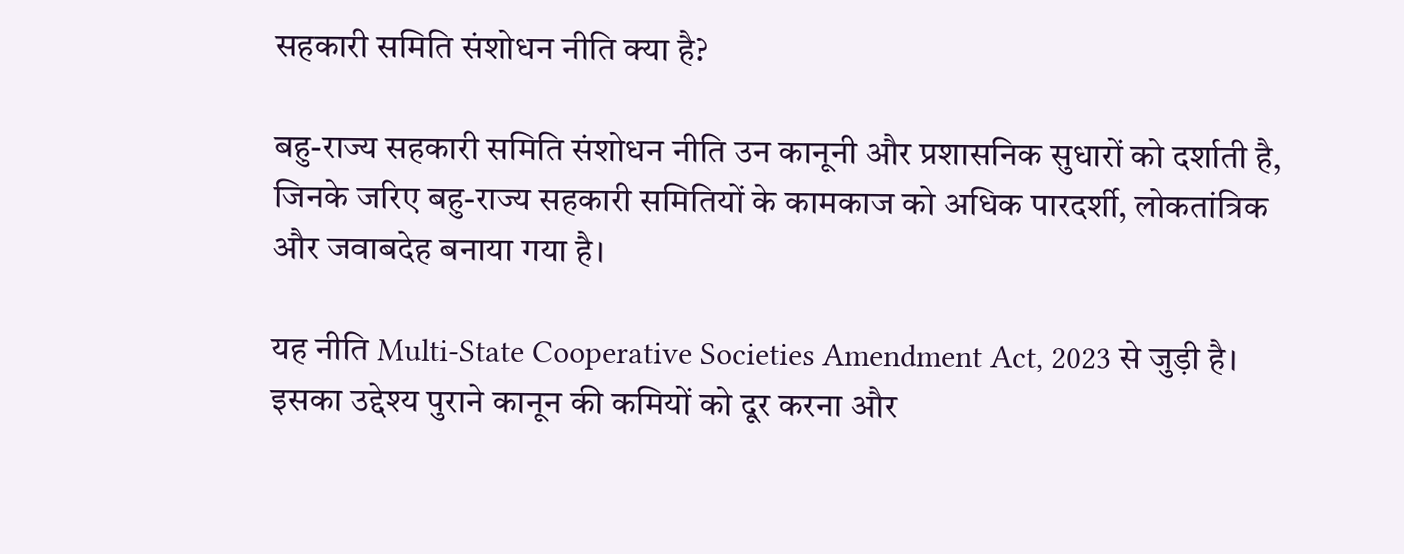सहकारी समिति संशोधन नीति क्या है?

बहु-राज्य सहकारी समिति संशोधन नीति उन कानूनी और प्रशासनिक सुधारों को दर्शाती है, जिनके जरिए बहु-राज्य सहकारी समितियों के कामकाज को अधिक पारदर्शी, लोकतांत्रिक और जवाबदेह बनाया गया है।

यह नीति Multi-State Cooperative Societies Amendment Act, 2023 से जुड़ी है। इसका उद्देश्य पुराने कानून की कमियों को दूर करना और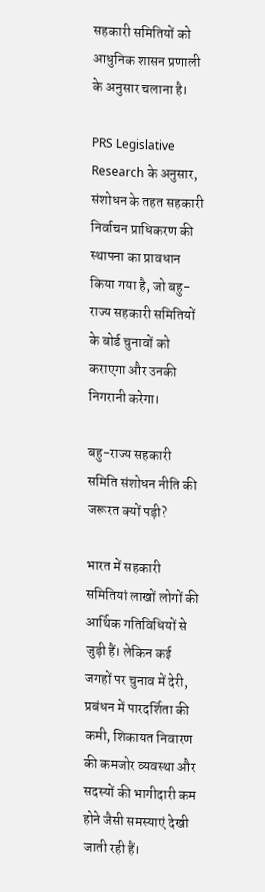सहकारी समितियों को आधुनिक शासन प्रणाली के अनुसार चलाना है।

PRS Legislative Research के अनुसार, संशोधन के तहत सहकारी निर्वाचन प्राधिकरण की स्थापना का प्रावधान किया गया है, जो बहु-राज्य सहकारी समितियों के बोर्ड चुनावों को कराएगा और उनकी निगरानी करेगा।

बहु-राज्य सहकारी समिति संशोधन नीति की जरूरत क्यों पड़ी?

भारत में सहकारी समितियां लाखों लोगों की आर्थिक गतिविधियों से जुड़ी हैं। लेकिन कई जगहों पर चुनाव में देरी, प्रबंधन में पारदर्शिता की कमी, शिकायत निवारण की कमजोर व्यवस्था और सदस्यों की भागीदारी कम होने जैसी समस्याएं देखी जाती रही हैं।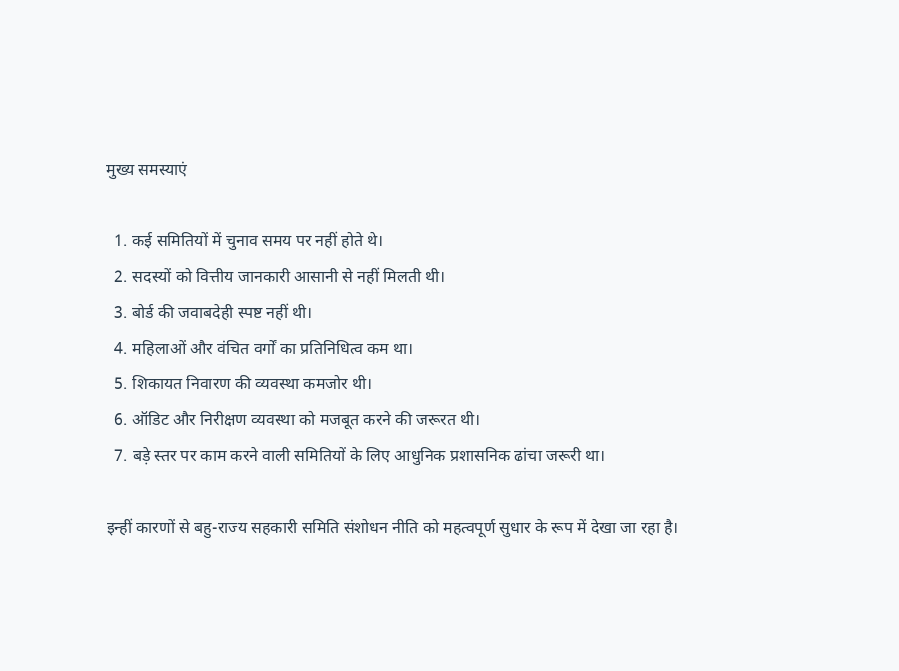मुख्य समस्याएं

  1. कई समितियों में चुनाव समय पर नहीं होते थे।
  2. सदस्यों को वित्तीय जानकारी आसानी से नहीं मिलती थी।
  3. बोर्ड की जवाबदेही स्पष्ट नहीं थी।
  4. महिलाओं और वंचित वर्गों का प्रतिनिधित्व कम था।
  5. शिकायत निवारण की व्यवस्था कमजोर थी।
  6. ऑडिट और निरीक्षण व्यवस्था को मजबूत करने की जरूरत थी।
  7. बड़े स्तर पर काम करने वाली समितियों के लिए आधुनिक प्रशासनिक ढांचा जरूरी था।

इन्हीं कारणों से बहु-राज्य सहकारी समिति संशोधन नीति को महत्वपूर्ण सुधार के रूप में देखा जा रहा है।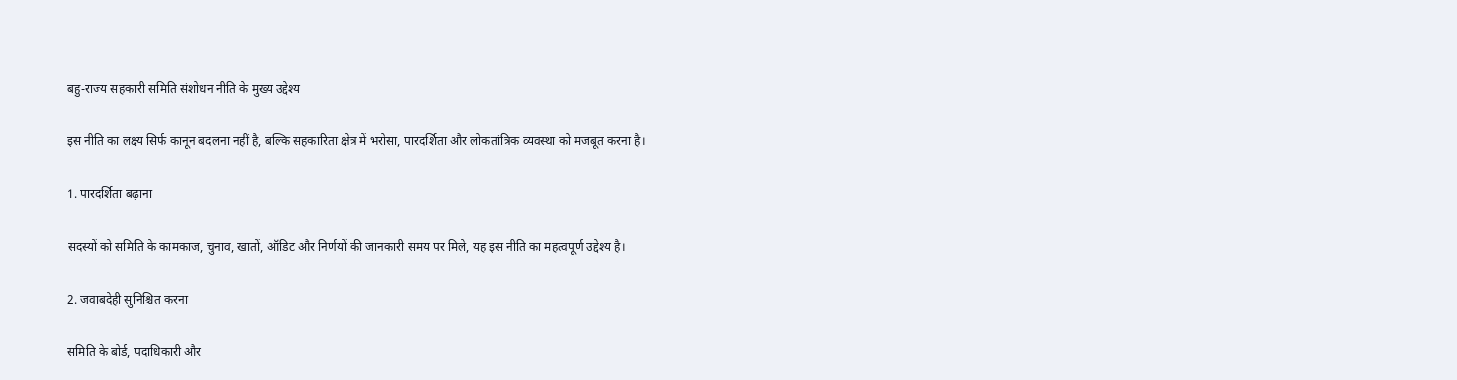बहु-राज्य सहकारी समिति संशोधन नीति के मुख्य उद्देश्य

इस नीति का लक्ष्य सिर्फ कानून बदलना नहीं है, बल्कि सहकारिता क्षेत्र में भरोसा, पारदर्शिता और लोकतांत्रिक व्यवस्था को मजबूत करना है।

1. पारदर्शिता बढ़ाना

सदस्यों को समिति के कामकाज, चुनाव, खातों, ऑडिट और निर्णयों की जानकारी समय पर मिले, यह इस नीति का महत्वपूर्ण उद्देश्य है।

2. जवाबदेही सुनिश्चित करना

समिति के बोर्ड, पदाधिकारी और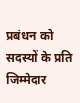प्रबंधन को सदस्यों के प्रति जिम्मेदार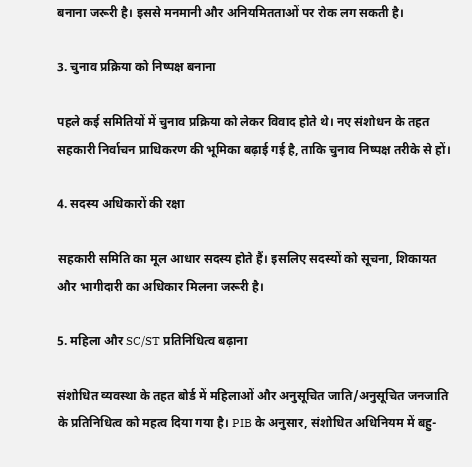बनाना जरूरी है। इससे मनमानी और अनियमितताओं पर रोक लग सकती है।

3. चुनाव प्रक्रिया को निष्पक्ष बनाना

पहले कई समितियों में चुनाव प्रक्रिया को लेकर विवाद होते थे। नए संशोधन के तहत सहकारी निर्वाचन प्राधिकरण की भूमिका बढ़ाई गई है, ताकि चुनाव निष्पक्ष तरीके से हों।

4. सदस्य अधिकारों की रक्षा

सहकारी समिति का मूल आधार सदस्य होते हैं। इसलिए सदस्यों को सूचना, शिकायत और भागीदारी का अधिकार मिलना जरूरी है।

5. महिला और SC/ST प्रतिनिधित्व बढ़ाना

संशोधित व्यवस्था के तहत बोर्ड में महिलाओं और अनुसूचित जाति/अनुसूचित जनजाति के प्रतिनिधित्व को महत्व दिया गया है। PIB के अनुसार, संशोधित अधिनियम में बहु-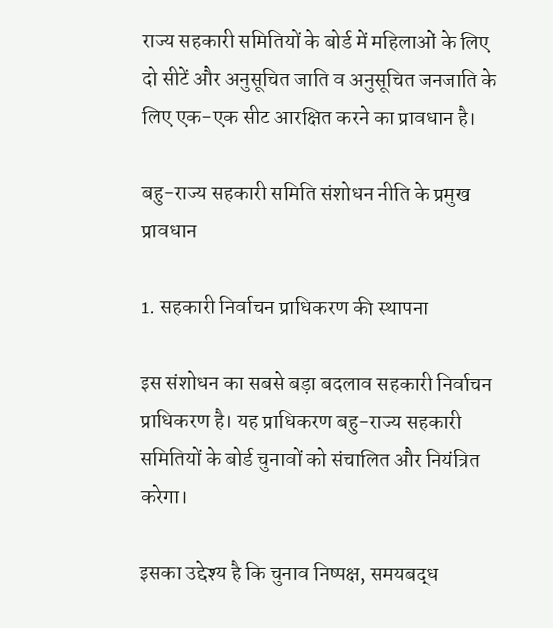राज्य सहकारी समितियों के बोर्ड में महिलाओं के लिए दो सीटें और अनुसूचित जाति व अनुसूचित जनजाति के लिए एक-एक सीट आरक्षित करने का प्रावधान है।

बहु-राज्य सहकारी समिति संशोधन नीति के प्रमुख प्रावधान

1. सहकारी निर्वाचन प्राधिकरण की स्थापना

इस संशोधन का सबसे बड़ा बदलाव सहकारी निर्वाचन प्राधिकरण है। यह प्राधिकरण बहु-राज्य सहकारी समितियों के बोर्ड चुनावों को संचालित और नियंत्रित करेगा।

इसका उद्देश्य है कि चुनाव निष्पक्ष, समयबद्ध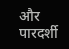और पारदर्शी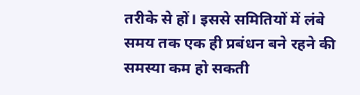तरीके से हों। इससे समितियों में लंबे समय तक एक ही प्रबंधन बने रहने की समस्या कम हो सकती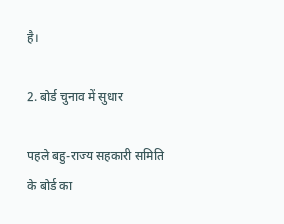है।

2. बोर्ड चुनाव में सुधार

पहले बहु-राज्य सहकारी समिति के बोर्ड का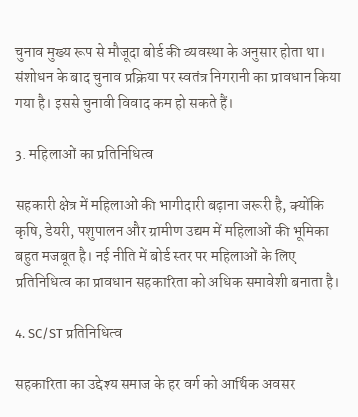चुनाव मुख्य रूप से मौजूदा बोर्ड की व्यवस्था के अनुसार होता था। संशोधन के बाद चुनाव प्रक्रिया पर स्वतंत्र निगरानी का प्रावधान किया गया है। इससे चुनावी विवाद कम हो सकते हैं।

3. महिलाओं का प्रतिनिधित्व

सहकारी क्षेत्र में महिलाओं की भागीदारी बढ़ाना जरूरी है, क्योंकि कृषि, डेयरी, पशुपालन और ग्रामीण उद्यम में महिलाओं की भूमिका बहुत मजबूत है। नई नीति में बोर्ड स्तर पर महिलाओं के लिए प्रतिनिधित्व का प्रावधान सहकारिता को अधिक समावेशी बनाता है।

4. SC/ST प्रतिनिधित्व

सहकारिता का उद्देश्य समाज के हर वर्ग को आर्थिक अवसर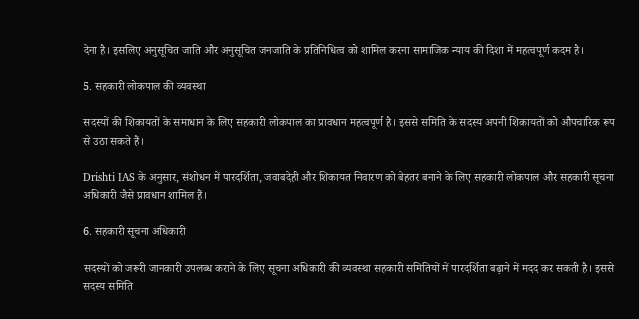देना है। इसलिए अनुसूचित जाति और अनुसूचित जनजाति के प्रतिनिधित्व को शामिल करना सामाजिक न्याय की दिशा में महत्वपूर्ण कदम है।

5. सहकारी लोकपाल की व्यवस्था

सदस्यों की शिकायतों के समाधान के लिए सहकारी लोकपाल का प्रावधान महत्वपूर्ण है। इससे समिति के सदस्य अपनी शिकायतों को औपचारिक रूप से उठा सकते हैं।

Drishti IAS के अनुसार, संशोधन में पारदर्शिता, जवाबदेही और शिकायत निवारण को बेहतर बनाने के लिए सहकारी लोकपाल और सहकारी सूचना अधिकारी जैसे प्रावधान शामिल हैं।

6. सहकारी सूचना अधिकारी

सदस्यों को जरूरी जानकारी उपलब्ध कराने के लिए सूचना अधिकारी की व्यवस्था सहकारी समितियों में पारदर्शिता बढ़ाने में मदद कर सकती है। इससे सदस्य समिति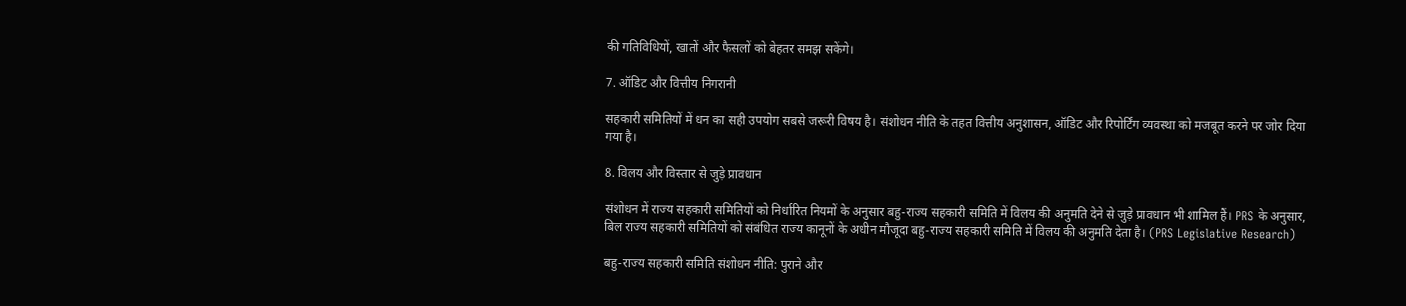की गतिविधियों, खातों और फैसलों को बेहतर समझ सकेंगे।

7. ऑडिट और वित्तीय निगरानी

सहकारी समितियों में धन का सही उपयोग सबसे जरूरी विषय है। संशोधन नीति के तहत वित्तीय अनुशासन, ऑडिट और रिपोर्टिंग व्यवस्था को मजबूत करने पर जोर दिया गया है।

8. विलय और विस्तार से जुड़े प्रावधान

संशोधन में राज्य सहकारी समितियों को निर्धारित नियमों के अनुसार बहु-राज्य सहकारी समिति में विलय की अनुमति देने से जुड़े प्रावधान भी शामिल हैं। PRS के अनुसार, बिल राज्य सहकारी समितियों को संबंधित राज्य कानूनों के अधीन मौजूदा बहु-राज्य सहकारी समिति में विलय की अनुमति देता है। (PRS Legislative Research)

बहु-राज्य सहकारी समिति संशोधन नीति: पुराने और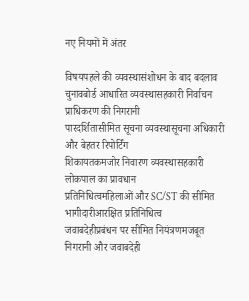नए नियमों में अंतर

विषयपहले की व्यवस्थासंशोधन के बाद बदलाव
चुनावबोर्ड आधारित व्यवस्थासहकारी निर्वाचन प्राधिकरण की निगरानी
पारदर्शितासीमित सूचना व्यवस्थासूचना अधिकारी और बेहतर रिपोर्टिंग
शिकायतकमजोर निवारण व्यवस्थासहकारी लोकपाल का प्रावधान
प्रतिनिधित्वमहिलाओं और SC/ST की सीमित भागीदारीआरक्षित प्रतिनिधित्व
जवाबदेहीप्रबंधन पर सीमित नियंत्रणमजबूत निगरानी और जवाबदेही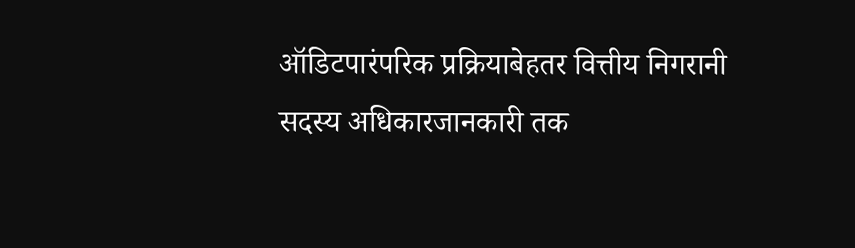ऑडिटपारंपरिक प्रक्रियाबेहतर वित्तीय निगरानी
सदस्य अधिकारजानकारी तक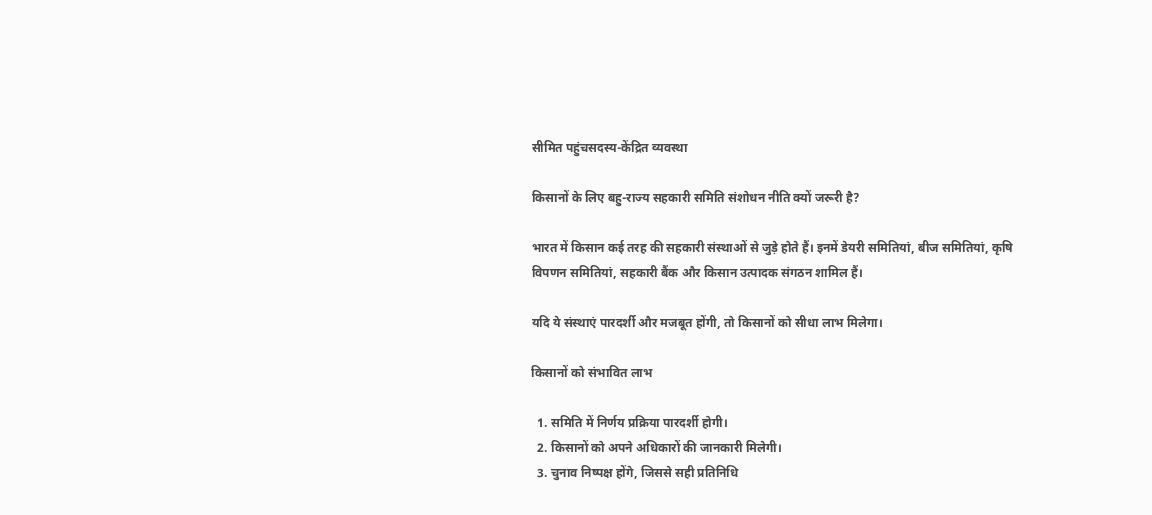सीमित पहुंचसदस्य-केंद्रित व्यवस्था

किसानों के लिए बहु-राज्य सहकारी समिति संशोधन नीति क्यों जरूरी है?

भारत में किसान कई तरह की सहकारी संस्थाओं से जुड़े होते हैं। इनमें डेयरी समितियां, बीज समितियां, कृषि विपणन समितियां, सहकारी बैंक और किसान उत्पादक संगठन शामिल हैं।

यदि ये संस्थाएं पारदर्शी और मजबूत होंगी, तो किसानों को सीधा लाभ मिलेगा।

किसानों को संभावित लाभ

  1. समिति में निर्णय प्रक्रिया पारदर्शी होगी।
  2. किसानों को अपने अधिकारों की जानकारी मिलेगी।
  3. चुनाव निष्पक्ष होंगे, जिससे सही प्रतिनिधि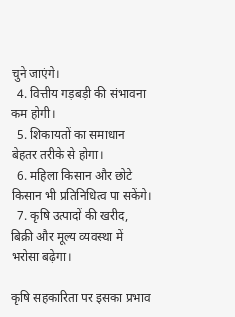चुने जाएंगे।
  4. वित्तीय गड़बड़ी की संभावना कम होगी।
  5. शिकायतों का समाधान बेहतर तरीके से होगा।
  6. महिला किसान और छोटे किसान भी प्रतिनिधित्व पा सकेंगे।
  7. कृषि उत्पादों की खरीद, बिक्री और मूल्य व्यवस्था में भरोसा बढ़ेगा।

कृषि सहकारिता पर इसका प्रभाव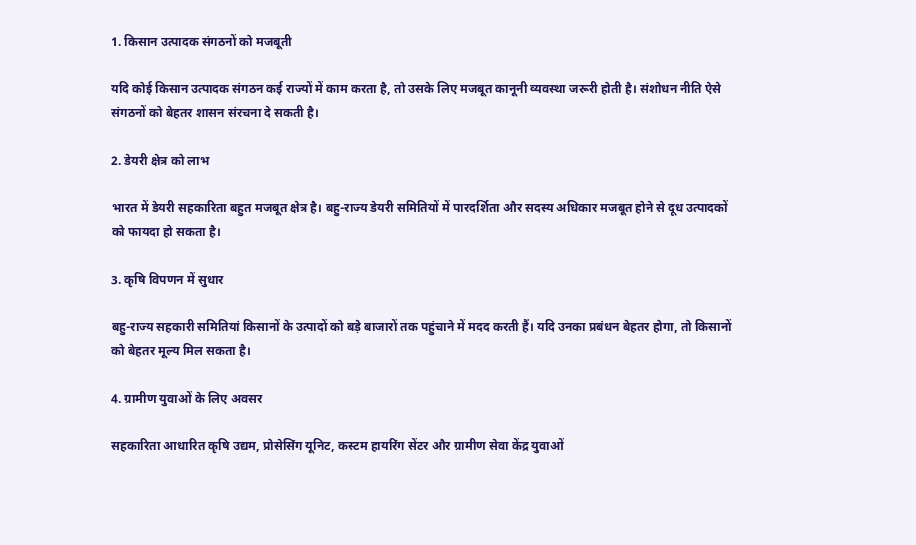1. किसान उत्पादक संगठनों को मजबूती

यदि कोई किसान उत्पादक संगठन कई राज्यों में काम करता है, तो उसके लिए मजबूत कानूनी व्यवस्था जरूरी होती है। संशोधन नीति ऐसे संगठनों को बेहतर शासन संरचना दे सकती है।

2. डेयरी क्षेत्र को लाभ

भारत में डेयरी सहकारिता बहुत मजबूत क्षेत्र है। बहु-राज्य डेयरी समितियों में पारदर्शिता और सदस्य अधिकार मजबूत होने से दूध उत्पादकों को फायदा हो सकता है।

3. कृषि विपणन में सुधार

बहु-राज्य सहकारी समितियां किसानों के उत्पादों को बड़े बाजारों तक पहुंचाने में मदद करती हैं। यदि उनका प्रबंधन बेहतर होगा, तो किसानों को बेहतर मूल्य मिल सकता है।

4. ग्रामीण युवाओं के लिए अवसर

सहकारिता आधारित कृषि उद्यम, प्रोसेसिंग यूनिट, कस्टम हायरिंग सेंटर और ग्रामीण सेवा केंद्र युवाओं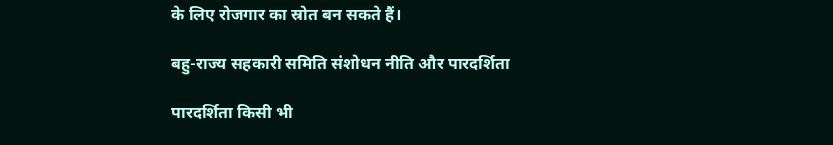के लिए रोजगार का स्रोत बन सकते हैं।

बहु-राज्य सहकारी समिति संशोधन नीति और पारदर्शिता

पारदर्शिता किसी भी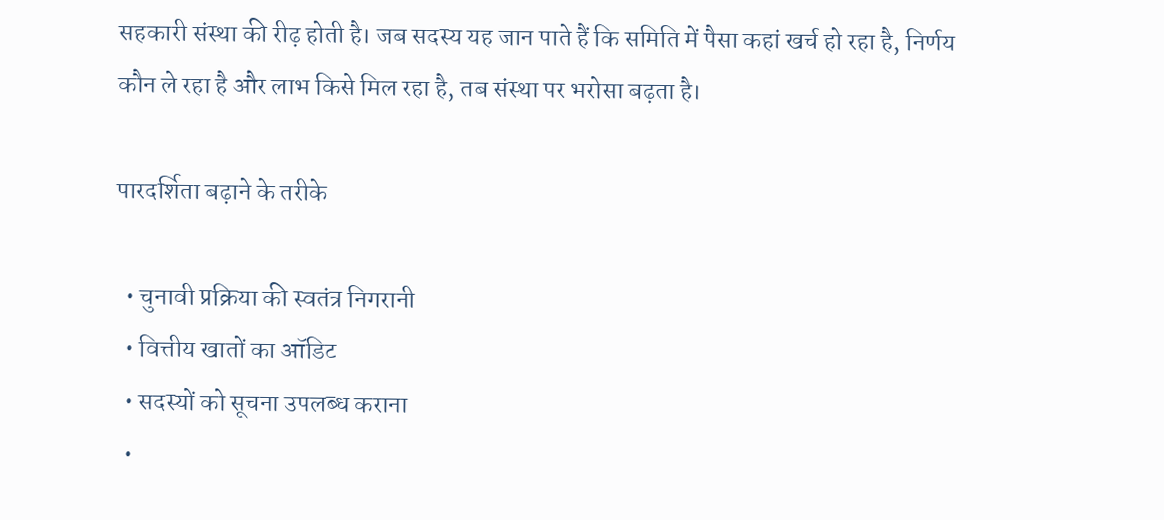सहकारी संस्था की रीढ़ होती है। जब सदस्य यह जान पाते हैं कि समिति में पैसा कहां खर्च हो रहा है, निर्णय कौन ले रहा है और लाभ किसे मिल रहा है, तब संस्था पर भरोसा बढ़ता है।

पारदर्शिता बढ़ाने के तरीके

  • चुनावी प्रक्रिया की स्वतंत्र निगरानी
  • वित्तीय खातों का ऑडिट
  • सदस्यों को सूचना उपलब्ध कराना
  •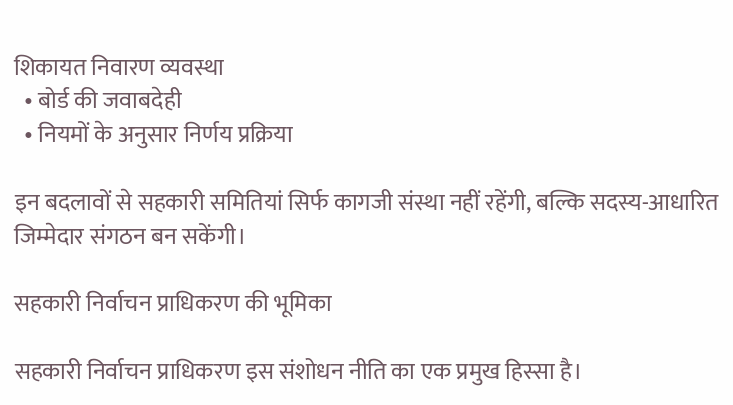शिकायत निवारण व्यवस्था
  • बोर्ड की जवाबदेही
  • नियमों के अनुसार निर्णय प्रक्रिया

इन बदलावों से सहकारी समितियां सिर्फ कागजी संस्था नहीं रहेंगी, बल्कि सदस्य-आधारित जिम्मेदार संगठन बन सकेंगी।

सहकारी निर्वाचन प्राधिकरण की भूमिका

सहकारी निर्वाचन प्राधिकरण इस संशोधन नीति का एक प्रमुख हिस्सा है।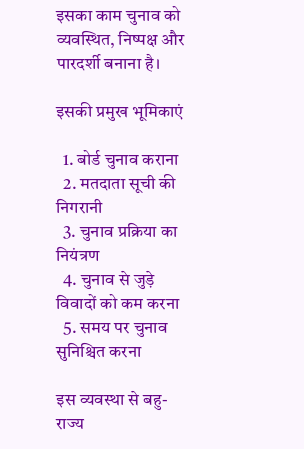इसका काम चुनाव को व्यवस्थित, निष्पक्ष और पारदर्शी बनाना है।

इसकी प्रमुख भूमिकाएं

  1. बोर्ड चुनाव कराना
  2. मतदाता सूची की निगरानी
  3. चुनाव प्रक्रिया का नियंत्रण
  4. चुनाव से जुड़े विवादों को कम करना
  5. समय पर चुनाव सुनिश्चित करना

इस व्यवस्था से बहु-राज्य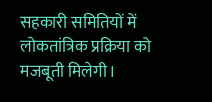सहकारी समितियों में लोकतांत्रिक प्रक्रिया को मजबूती मिलेगी।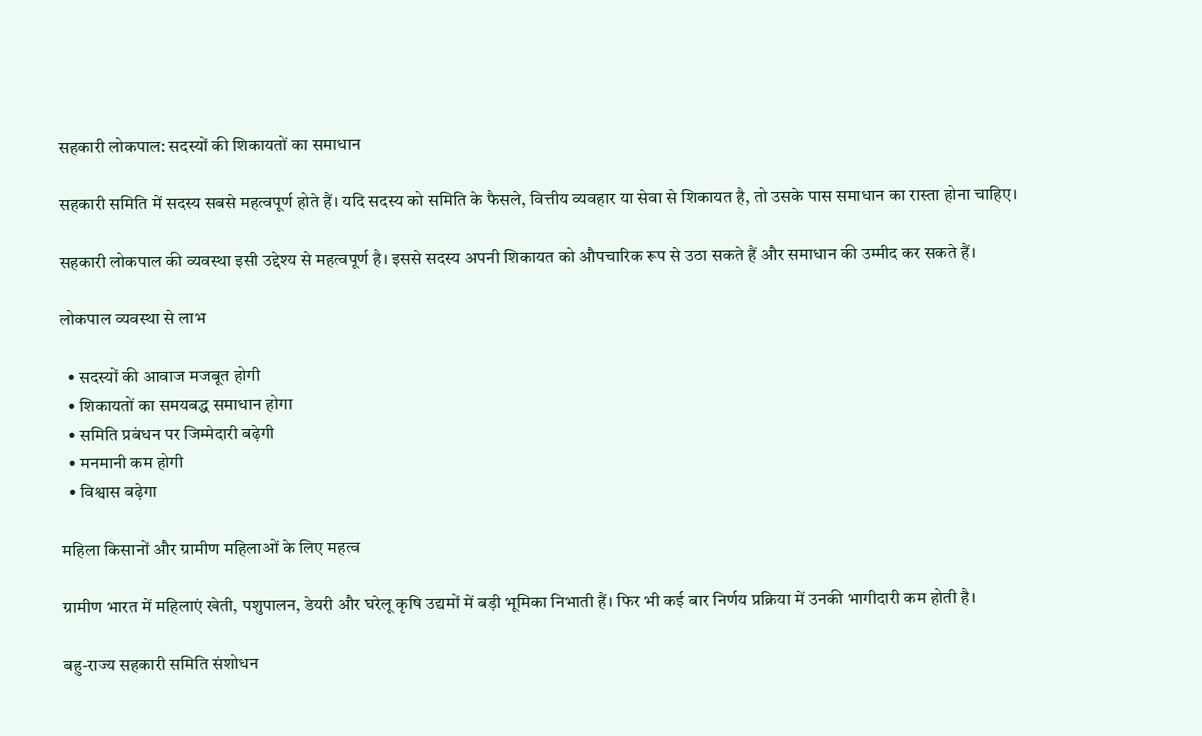सहकारी लोकपाल: सदस्यों की शिकायतों का समाधान

सहकारी समिति में सदस्य सबसे महत्वपूर्ण होते हैं। यदि सदस्य को समिति के फैसले, वित्तीय व्यवहार या सेवा से शिकायत है, तो उसके पास समाधान का रास्ता होना चाहिए।

सहकारी लोकपाल की व्यवस्था इसी उद्देश्य से महत्वपूर्ण है। इससे सदस्य अपनी शिकायत को औपचारिक रूप से उठा सकते हैं और समाधान की उम्मीद कर सकते हैं।

लोकपाल व्यवस्था से लाभ

  • सदस्यों की आवाज मजबूत होगी
  • शिकायतों का समयबद्ध समाधान होगा
  • समिति प्रबंधन पर जिम्मेदारी बढ़ेगी
  • मनमानी कम होगी
  • विश्वास बढ़ेगा

महिला किसानों और ग्रामीण महिलाओं के लिए महत्व

ग्रामीण भारत में महिलाएं खेती, पशुपालन, डेयरी और घरेलू कृषि उद्यमों में बड़ी भूमिका निभाती हैं। फिर भी कई बार निर्णय प्रक्रिया में उनकी भागीदारी कम होती है।

बहु-राज्य सहकारी समिति संशोधन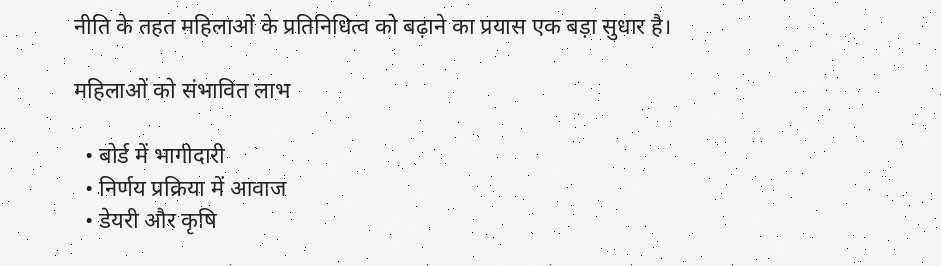नीति के तहत महिलाओं के प्रतिनिधित्व को बढ़ाने का प्रयास एक बड़ा सुधार है।

महिलाओं को संभावित लाभ

  • बोर्ड में भागीदारी
  • निर्णय प्रक्रिया में आवाज
  • डेयरी और कृषि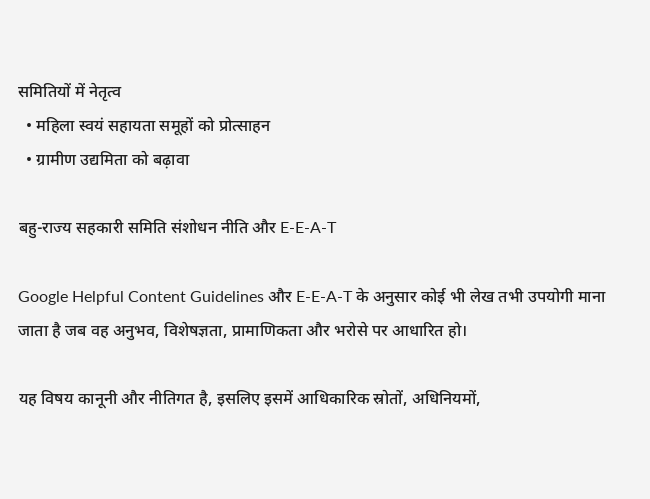समितियों में नेतृत्व
  • महिला स्वयं सहायता समूहों को प्रोत्साहन
  • ग्रामीण उद्यमिता को बढ़ावा

बहु-राज्य सहकारी समिति संशोधन नीति और E-E-A-T

Google Helpful Content Guidelines और E-E-A-T के अनुसार कोई भी लेख तभी उपयोगी माना जाता है जब वह अनुभव, विशेषज्ञता, प्रामाणिकता और भरोसे पर आधारित हो।

यह विषय कानूनी और नीतिगत है, इसलिए इसमें आधिकारिक स्रोतों, अधिनियमों,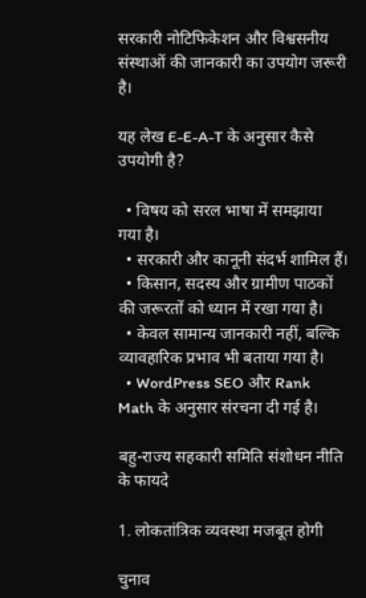सरकारी नोटिफिकेशन और विश्वसनीय संस्थाओं की जानकारी का उपयोग जरूरी है।

यह लेख E-E-A-T के अनुसार कैसे उपयोगी है?

  • विषय को सरल भाषा में समझाया गया है।
  • सरकारी और कानूनी संदर्भ शामिल हैं।
  • किसान, सदस्य और ग्रामीण पाठकों की जरूरतों को ध्यान में रखा गया है।
  • केवल सामान्य जानकारी नहीं, बल्कि व्यावहारिक प्रभाव भी बताया गया है।
  • WordPress SEO और Rank Math के अनुसार संरचना दी गई है।

बहु-राज्य सहकारी समिति संशोधन नीति के फायदे

1. लोकतांत्रिक व्यवस्था मजबूत होगी

चुनाव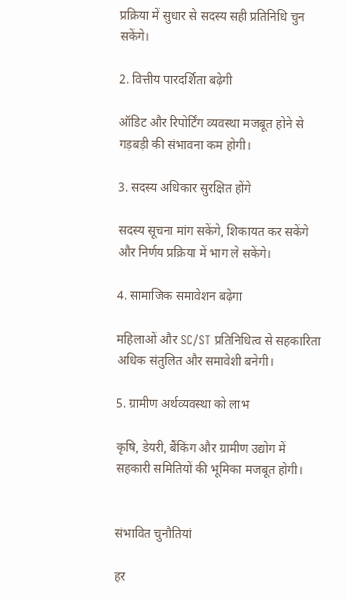प्रक्रिया में सुधार से सदस्य सही प्रतिनिधि चुन सकेंगे।

2. वित्तीय पारदर्शिता बढ़ेगी

ऑडिट और रिपोर्टिंग व्यवस्था मजबूत होने से गड़बड़ी की संभावना कम होगी।

3. सदस्य अधिकार सुरक्षित होंगे

सदस्य सूचना मांग सकेंगे, शिकायत कर सकेंगे और निर्णय प्रक्रिया में भाग ले सकेंगे।

4. सामाजिक समावेशन बढ़ेगा

महिलाओं और SC/ST प्रतिनिधित्व से सहकारिता अधिक संतुलित और समावेशी बनेगी।

5. ग्रामीण अर्थव्यवस्था को लाभ

कृषि, डेयरी, बैंकिंग और ग्रामीण उद्योग में सहकारी समितियों की भूमिका मजबूत होगी।


संभावित चुनौतियां

हर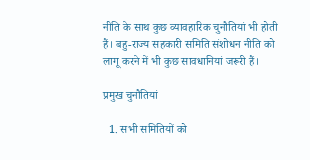नीति के साथ कुछ व्यावहारिक चुनौतियां भी होती हैं। बहु-राज्य सहकारी समिति संशोधन नीति को लागू करने में भी कुछ सावधानियां जरूरी हैं।

प्रमुख चुनौतियां

  1. सभी समितियों को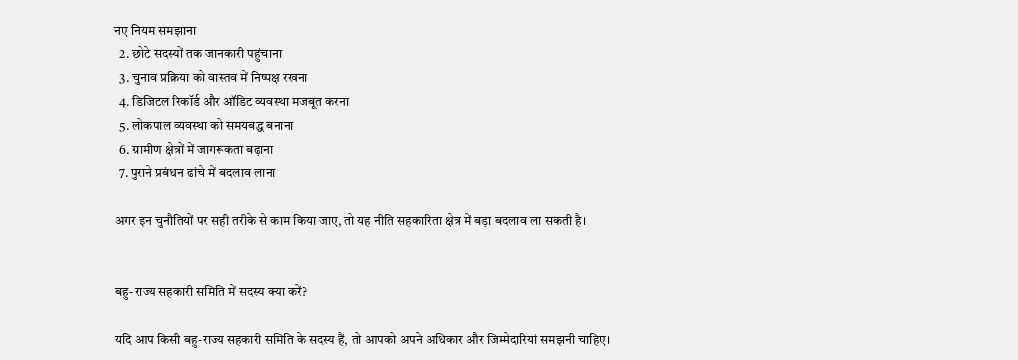नए नियम समझाना
  2. छोटे सदस्यों तक जानकारी पहुंचाना
  3. चुनाव प्रक्रिया को वास्तव में निष्पक्ष रखना
  4. डिजिटल रिकॉर्ड और ऑडिट व्यवस्था मजबूत करना
  5. लोकपाल व्यवस्था को समयबद्ध बनाना
  6. ग्रामीण क्षेत्रों में जागरूकता बढ़ाना
  7. पुराने प्रबंधन ढांचे में बदलाव लाना

अगर इन चुनौतियों पर सही तरीके से काम किया जाए, तो यह नीति सहकारिता क्षेत्र में बड़ा बदलाव ला सकती है।


बहु-राज्य सहकारी समिति में सदस्य क्या करें?

यदि आप किसी बहु-राज्य सहकारी समिति के सदस्य हैं, तो आपको अपने अधिकार और जिम्मेदारियां समझनी चाहिए।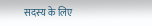सदस्य के लिए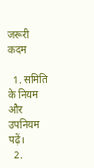जरूरी कदम

  1. समिति के नियम और उपनियम पढ़ें।
  2.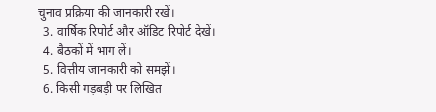चुनाव प्रक्रिया की जानकारी रखें।
  3. वार्षिक रिपोर्ट और ऑडिट रिपोर्ट देखें।
  4. बैठकों में भाग लें।
  5. वित्तीय जानकारी को समझें।
  6. किसी गड़बड़ी पर लिखित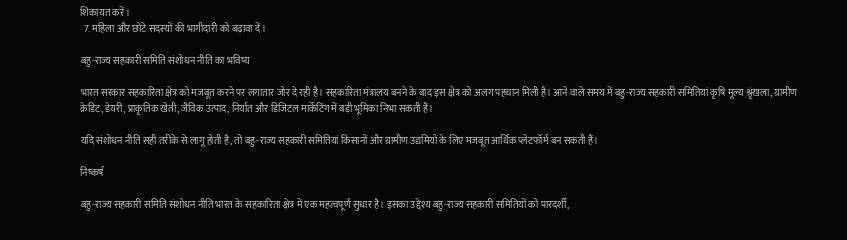शिकायत करें।
  7. महिला और छोटे सदस्यों की भागीदारी को बढ़ावा दें।

बहु-राज्य सहकारी समिति संशोधन नीति का भविष्य

भारत सरकार सहकारिता क्षेत्र को मजबूत करने पर लगातार जोर दे रही है। सहकारिता मंत्रालय बनने के बाद इस क्षेत्र को अलग पहचान मिली है। आने वाले समय में बहु-राज्य सहकारी समितियां कृषि मूल्य श्रृंखला, ग्रामीण क्रेडिट, डेयरी, प्राकृतिक खेती, जैविक उत्पाद, निर्यात और डिजिटल मार्केटिंग में बड़ी भूमिका निभा सकती हैं।

यदि संशोधन नीति सही तरीके से लागू होती है, तो बहु-राज्य सहकारी समितियां किसानों और ग्रामीण उद्यमियों के लिए मजबूत आर्थिक प्लेटफॉर्म बन सकती हैं।

निष्कर्ष

बहु-राज्य सहकारी समिति संशोधन नीति भारत के सहकारिता क्षेत्र में एक महत्वपूर्ण सुधार है। इसका उद्देश्य बहु-राज्य सहकारी समितियों को पारदर्शी,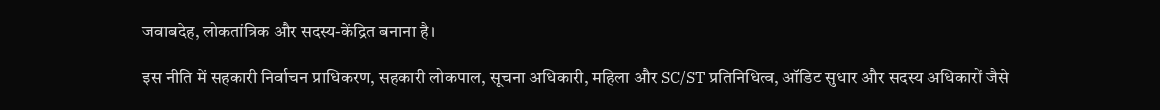जवाबदेह, लोकतांत्रिक और सदस्य-केंद्रित बनाना है।

इस नीति में सहकारी निर्वाचन प्राधिकरण, सहकारी लोकपाल, सूचना अधिकारी, महिला और SC/ST प्रतिनिधित्व, ऑडिट सुधार और सदस्य अधिकारों जैसे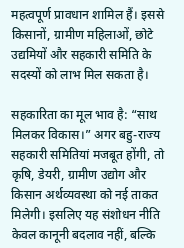महत्वपूर्ण प्रावधान शामिल हैं। इससे किसानों, ग्रामीण महिलाओं, छोटे उद्यमियों और सहकारी समिति के सदस्यों को लाभ मिल सकता है।

सहकारिता का मूल भाव है: “साथ मिलकर विकास।” अगर बहु-राज्य सहकारी समितियां मजबूत होंगी, तो कृषि, डेयरी, ग्रामीण उद्योग और किसान अर्थव्यवस्था को नई ताकत मिलेगी। इसलिए यह संशोधन नीति केवल कानूनी बदलाव नहीं, बल्कि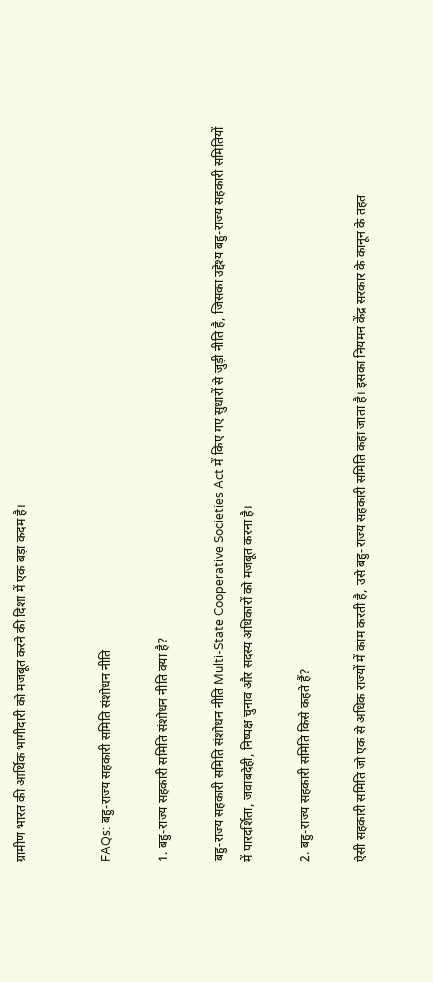ग्रामीण भारत की आर्थिक भागीदारी को मजबूत करने की दिशा में एक बड़ा कदम है।


FAQs: बहु-राज्य सहकारी समिति संशोधन नीति

1. बहु-राज्य सहकारी समिति संशोधन नीति क्या है?

बहु-राज्य सहकारी समिति संशोधन नीति Multi-State Cooperative Societies Act में किए गए सुधारों से जुड़ी नीति है, जिसका उद्देश्य बहु-राज्य सहकारी समितियों में पारदर्शिता, जवाबदेही, निष्पक्ष चुनाव और सदस्य अधिकारों को मजबूत करना है।

2. बहु-राज्य सहकारी समिति किसे कहते हैं?

ऐसी सहकारी समिति जो एक से अधिक राज्यों में काम करती है, उसे बहु-राज्य सहकारी समिति कहा जाता है। इसका नियमन केंद्र सरकार के कानून के तहत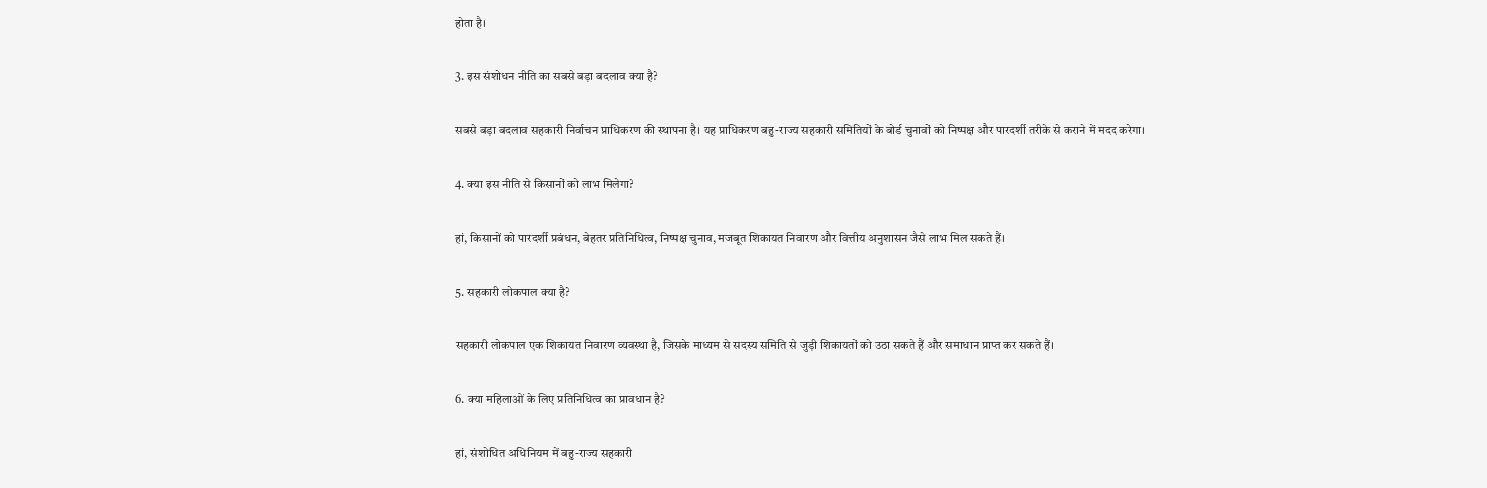होता है।

3. इस संशोधन नीति का सबसे बड़ा बदलाव क्या है?

सबसे बड़ा बदलाव सहकारी निर्वाचन प्राधिकरण की स्थापना है। यह प्राधिकरण बहु-राज्य सहकारी समितियों के बोर्ड चुनावों को निष्पक्ष और पारदर्शी तरीके से कराने में मदद करेगा।

4. क्या इस नीति से किसानों को लाभ मिलेगा?

हां, किसानों को पारदर्शी प्रबंधन, बेहतर प्रतिनिधित्व, निष्पक्ष चुनाव, मजबूत शिकायत निवारण और वित्तीय अनुशासन जैसे लाभ मिल सकते हैं।

5. सहकारी लोकपाल क्या है?

सहकारी लोकपाल एक शिकायत निवारण व्यवस्था है, जिसके माध्यम से सदस्य समिति से जुड़ी शिकायतों को उठा सकते हैं और समाधान प्राप्त कर सकते हैं।

6. क्या महिलाओं के लिए प्रतिनिधित्व का प्रावधान है?

हां, संशोधित अधिनियम में बहु-राज्य सहकारी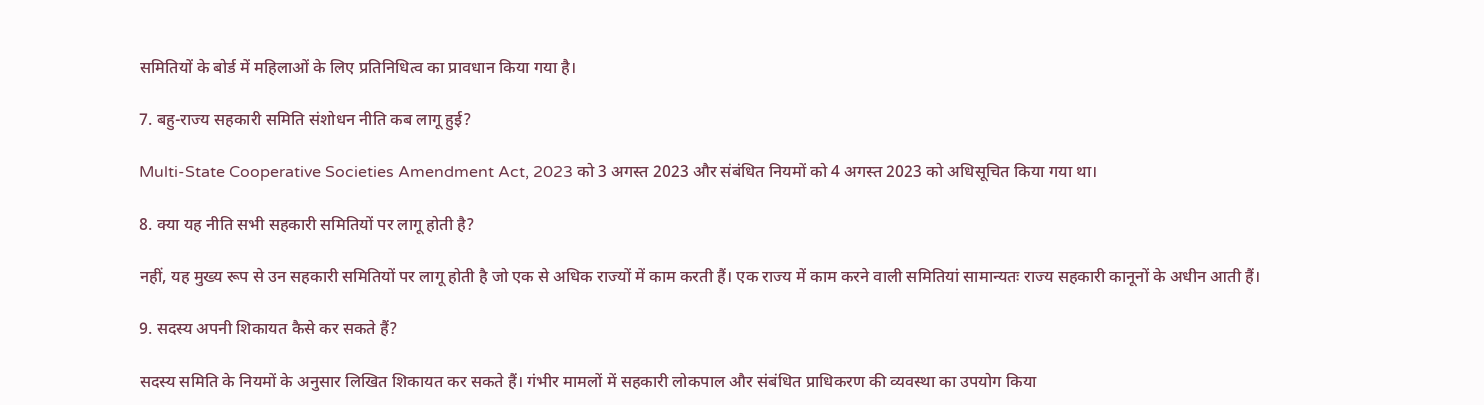समितियों के बोर्ड में महिलाओं के लिए प्रतिनिधित्व का प्रावधान किया गया है।

7. बहु-राज्य सहकारी समिति संशोधन नीति कब लागू हुई?

Multi-State Cooperative Societies Amendment Act, 2023 को 3 अगस्त 2023 और संबंधित नियमों को 4 अगस्त 2023 को अधिसूचित किया गया था।

8. क्या यह नीति सभी सहकारी समितियों पर लागू होती है?

नहीं, यह मुख्य रूप से उन सहकारी समितियों पर लागू होती है जो एक से अधिक राज्यों में काम करती हैं। एक राज्य में काम करने वाली समितियां सामान्यतः राज्य सहकारी कानूनों के अधीन आती हैं।

9. सदस्य अपनी शिकायत कैसे कर सकते हैं?

सदस्य समिति के नियमों के अनुसार लिखित शिकायत कर सकते हैं। गंभीर मामलों में सहकारी लोकपाल और संबंधित प्राधिकरण की व्यवस्था का उपयोग किया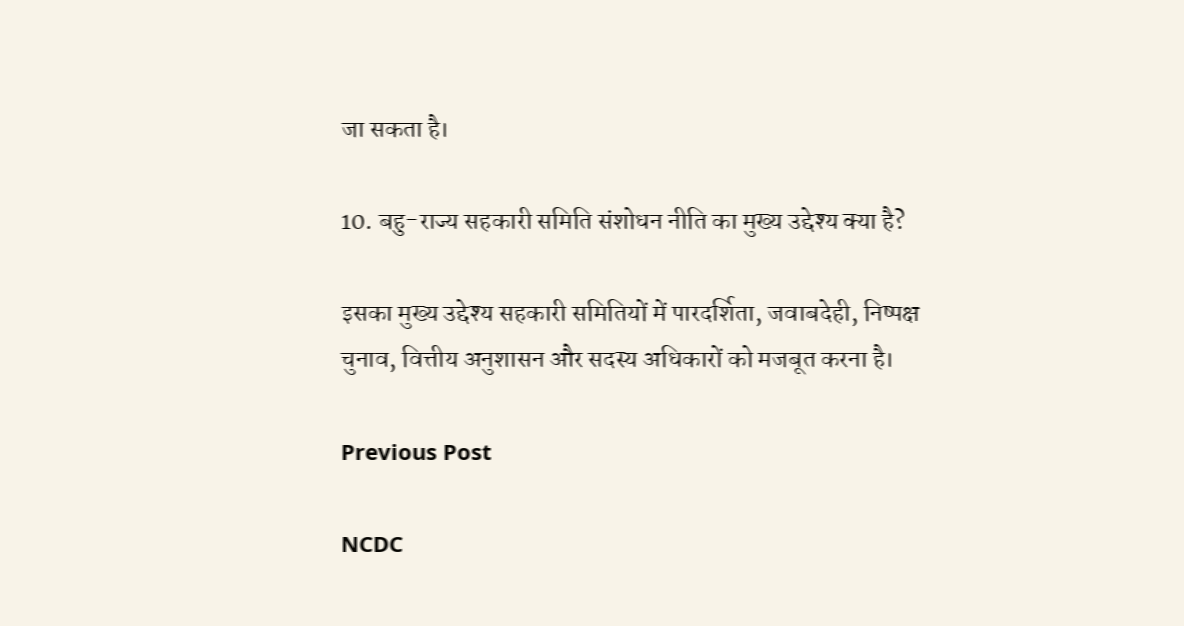जा सकता है।

10. बहु-राज्य सहकारी समिति संशोधन नीति का मुख्य उद्देश्य क्या है?

इसका मुख्य उद्देश्य सहकारी समितियों में पारदर्शिता, जवाबदेही, निष्पक्ष चुनाव, वित्तीय अनुशासन और सदस्य अधिकारों को मजबूत करना है।

Previous Post

NCDC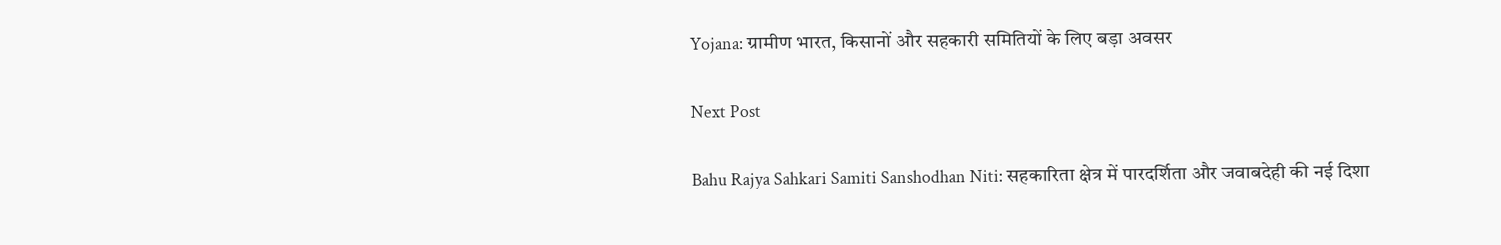Yojana: ग्रामीण भारत, किसानों और सहकारी समितियों के लिए बड़ा अवसर

Next Post

Bahu Rajya Sahkari Samiti Sanshodhan Niti: सहकारिता क्षेत्र में पारदर्शिता और जवाबदेही की नई दिशा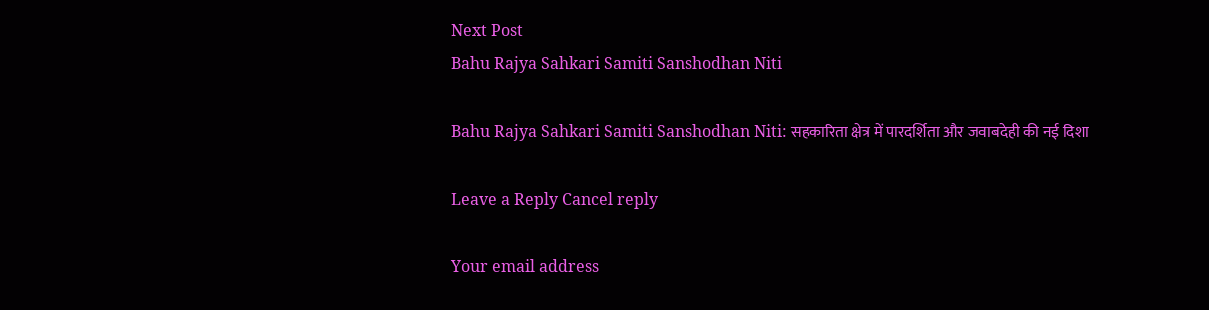Next Post
Bahu Rajya Sahkari Samiti Sanshodhan Niti

Bahu Rajya Sahkari Samiti Sanshodhan Niti: सहकारिता क्षेत्र में पारदर्शिता और जवाबदेही की नई दिशा

Leave a Reply Cancel reply

Your email address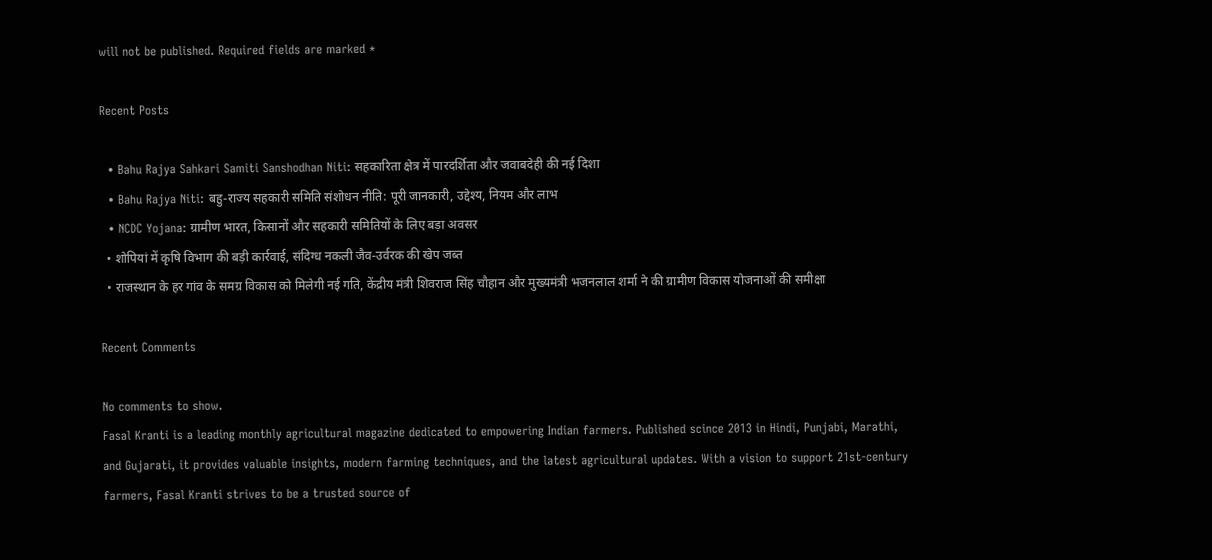will not be published. Required fields are marked *

Recent Posts

  • Bahu Rajya Sahkari Samiti Sanshodhan Niti: सहकारिता क्षेत्र में पारदर्शिता और जवाबदेही की नई दिशा
  • Bahu Rajya Niti: बहु-राज्य सहकारी समिति संशोधन नीति: पूरी जानकारी, उद्देश्य, नियम और लाभ
  • NCDC Yojana: ग्रामीण भारत, किसानों और सहकारी समितियों के लिए बड़ा अवसर
  • शोपियां में कृषि विभाग की बड़ी कार्रवाई, संदिग्ध नकली जैव-उर्वरक की खेप जब्त
  • राजस्थान के हर गांव के समग्र विकास को मिलेगी नई गति, केंद्रीय मंत्री शिवराज सिंह चौहान और मुख्यमंत्री भजनलाल शर्मा ने की ग्रामीण विकास योजनाओं की समीक्षा

Recent Comments

No comments to show.
Fasal Kranti is a leading monthly agricultural magazine dedicated to empowering Indian farmers. Published scince 2013 in Hindi, Punjabi, Marathi, and Gujarati, it provides valuable insights, modern farming techniques, and the latest agricultural updates. With a vision to support 21st-century farmers, Fasal Kranti strives to be a trusted source of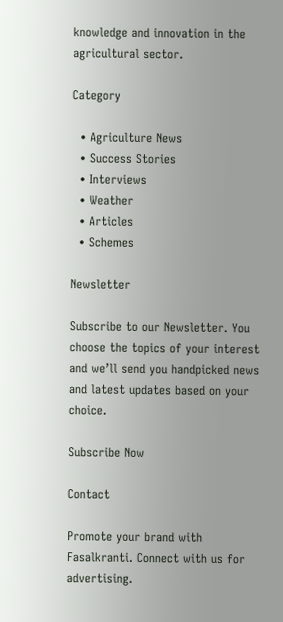knowledge and innovation in the agricultural sector.

Category

  • Agriculture News
  • Success Stories
  • Interviews
  • Weather
  • Articles
  • Schemes

Newsletter

Subscribe to our Newsletter. You choose the topics of your interest and we’ll send you handpicked news and latest updates based on your choice.

Subscribe Now

Contact

Promote your brand with Fasalkranti. Connect with us for advertising.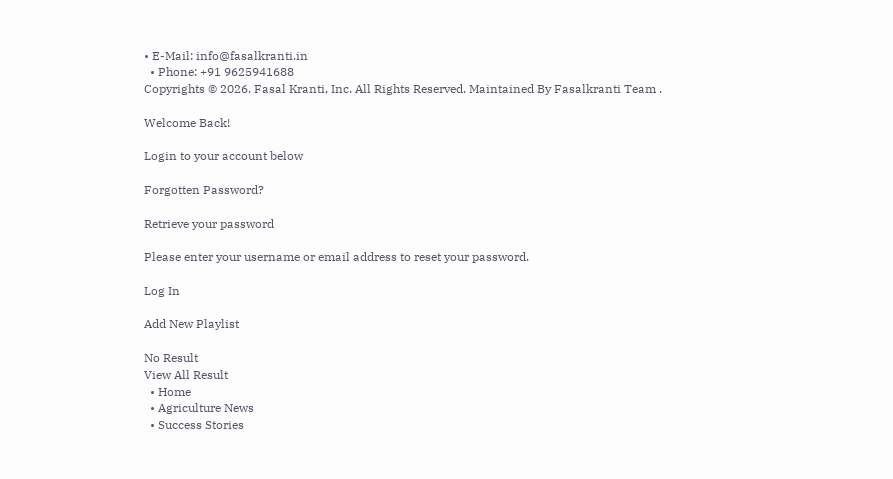• E-Mail: info@fasalkranti.in
  • Phone: +91 9625941688
Copyrights © 2026. Fasal Kranti, Inc. All Rights Reserved. Maintained By Fasalkranti Team .

Welcome Back!

Login to your account below

Forgotten Password?

Retrieve your password

Please enter your username or email address to reset your password.

Log In

Add New Playlist

No Result
View All Result
  • Home
  • Agriculture News
  • Success Stories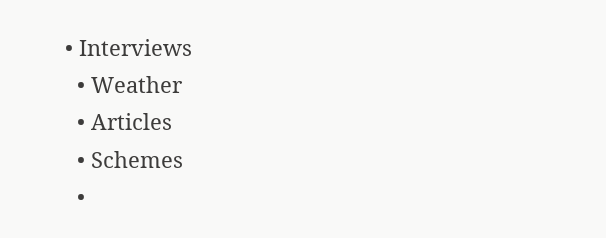• Interviews
  • Weather
  • Articles
  • Schemes
  •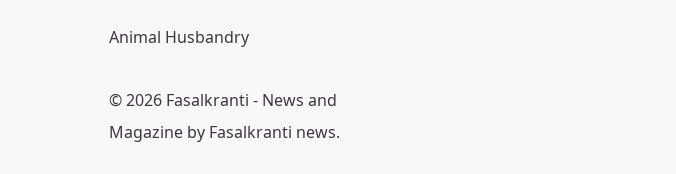Animal Husbandry

© 2026 Fasalkranti - News and Magazine by Fasalkranti news.